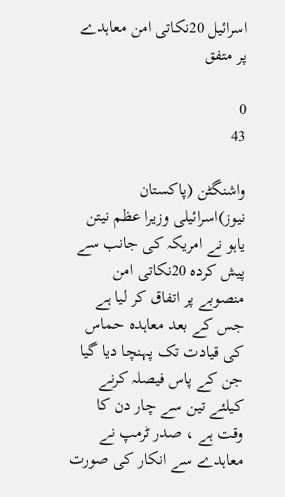اسرائیل 20نکاتی امن معاہدے پر متفق

0
43

واشنگٹن (پاکستان نیوز)اسرائیلی وزیرا عظم نیتن یاہو نے امریکہ کی جانب سے پیش کردہ 20نکاتی امن منصوبے پر اتفاق کر لیا ہے جس کے بعد معاہدہ حماس کی قیادت تک پہنچا دیا گیا جن کے پاس فیصلہ کرنے کیلئے تین سے چار دن کا وقت ہے ، صدر ٹرمپ نے معاہدے سے انکار کی صورت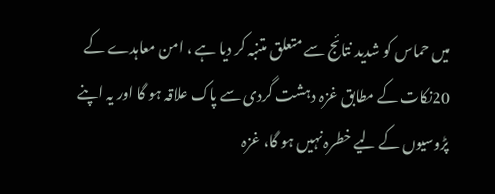میں حماس کو شدید نتائج سے متعلق متنبہ کر دیا ہے ، امن معاہدے کے 20نکات کے مطابق غزہ دہشت گردی سے پاک علاقہ ہو گا اور یہ اپنے پڑوسیوں کے لیے خطرہ نہیں ہو گا، غزہ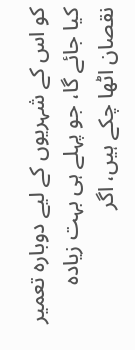کو اس کے شہریوں کے لیے دوبارہ تعمیر کیا جائے گا، جو پہلے ہی بہت زیادہ نقصان اٹھا چکے ہیں، اگر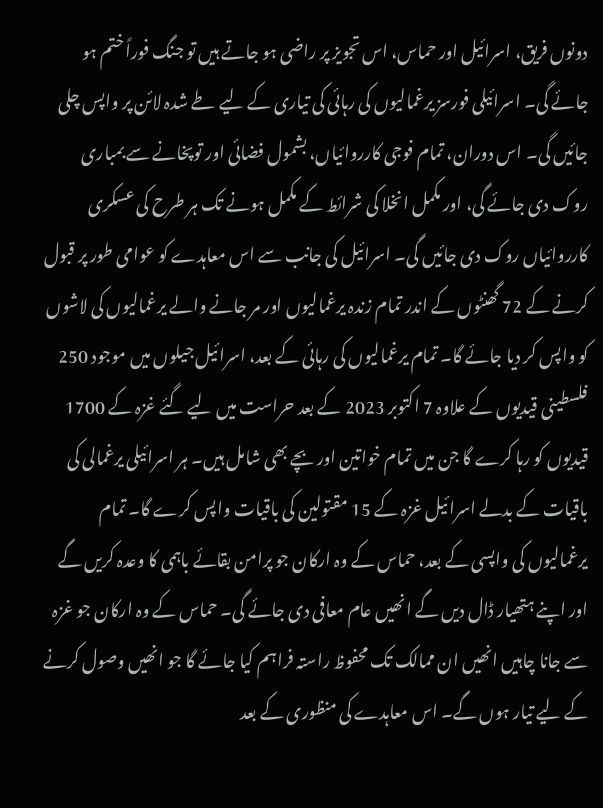دونوں فریق، اسرائیل اور حماس، اس تجویز پر راضی ہو جاتے ہیں تو جنگ فوراً ختم ہو جائے گی۔ اسرائیلی فورسز یرغمالیوں کی رہائی کی تیاری کے لیے طے شدہ لائن پر واپس چلی جائیں گی۔ اس دوران، تمام فوجی کارروائیاں، بشمول فضائی اور توپخانے سے بمباری روک دی جائے گی، اور مکمل انخلا کی شرائط کے مکمل ہونے تک ہر طرح کی عسکری کارروائیاں روک دی جائیں گی۔ اسرائیل کی جانب سے اس معاہدے کو عوامی طور پر قبول کرنے کے 72 گھنٹوں کے اندر تمام زندہ یرغمالیوں اور مر جانے والے یرغمالیوں کی لاشوں کو واپس کر دیا جائے گا۔ تمام یرغمالیوں کی رہائی کے بعد، اسرائیل جیلوں میں موجود 250 فلسطینی قیدیوں کے علاوہ 7 اکتوبر 2023 کے بعد حراست میں لیے گئے غزہ کے 1700 قیدیوں کو رہا کرے گا جن میں تمام خواتین اور بچے بھی شامل ہیں۔ ہر اسرائیلی یرغمالی کی باقیات کے بدلے اسرائیل غزہ کے 15 مقتولین کی باقیات واپس کرے گا۔ تمام یرغمالیوں کی واپسی کے بعد، حماس کے وہ ارکان جو پرامن بقائے باہمی کا وعدہ کریں گے اور اپنے ہتھیار ڈال دیں گے انھیں عام معافی دی جائے گی۔ حماس کے وہ ارکان جو غزہ سے جانا چاہیں انھیں ان ممالک تک محفوظ راستہ فراہم کیا جائے گا جو انھیں وصول کرنے کے لیے تیار ہوں گے۔ اس معاہدے کی منظوری کے بعد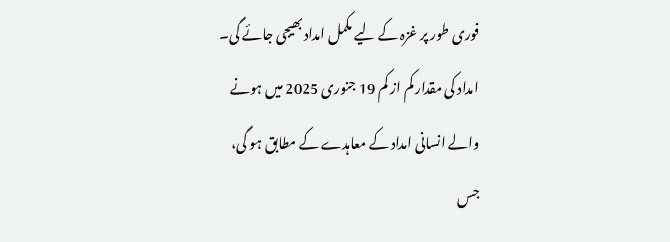فوری طور پر غزہ کے لیے مکمل امداد بھیجی جائے گی۔ امداد کی مقدار کم از کم 19 جنوری 2025 میں ہونے والے انسانی امداد کے معاہدے کے مطابق ہو گی، جس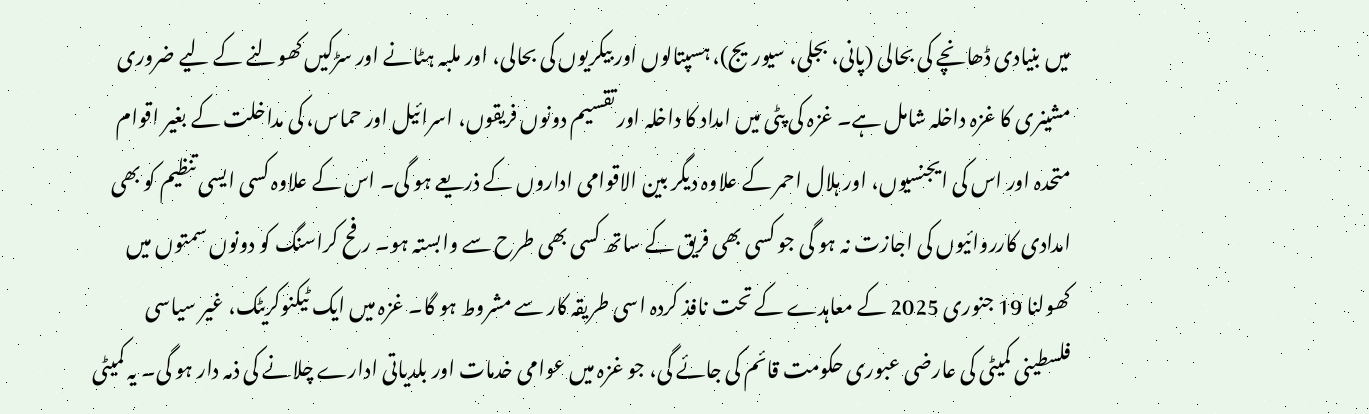میں بنیادی ڈھانچے کی بحالی (پانی، بجلی، سیوریج)، ہسپتالوں اور بیکریوں کی بحالی، اور ملبہ ہٹانے اور سڑکیں کھولنے کے لیے ضروری مشینری کا غزہ داخلہ شامل ہے۔ غزہ کی پٹی میں امداد کا داخلہ اور تقسیم دونوں فریقوں، اسرائیل اور حماس، کی مداخلت کے بغیر اقوام متحدہ اور اس کی ایجنسیوں، اور ہلال احمر کے علاوہ دیگر بین الاقوامی اداروں کے ذریعے ہو گی۔ اس کے علاوہ کسی ایسی تنظیم کو بھی امدادی کارروائیوں کی اجازت نہ ہو گی جو کسی بھی فریق کے ساتھ کسی بھی طرح سے وابستہ ہو۔ رفح کراسنگ کو دونوں سمتوں میں کھولنا 19 جنوری 2025 کے معاہدے کے تحت نافذ کردہ اسی طریقہ کار سے مشروط ہو گا۔ غزہ میں ایک ٹیکنوکریٹک، غیر سیاسی فلسطینی کمیٹی کی عارضی عبوری حکومت قائم کی جائے گی، جو غزہ میں عوامی خدمات اور بلدیاتی ادارے چلانے کی ذمہ دار ہو گی۔ یہ کمیٹی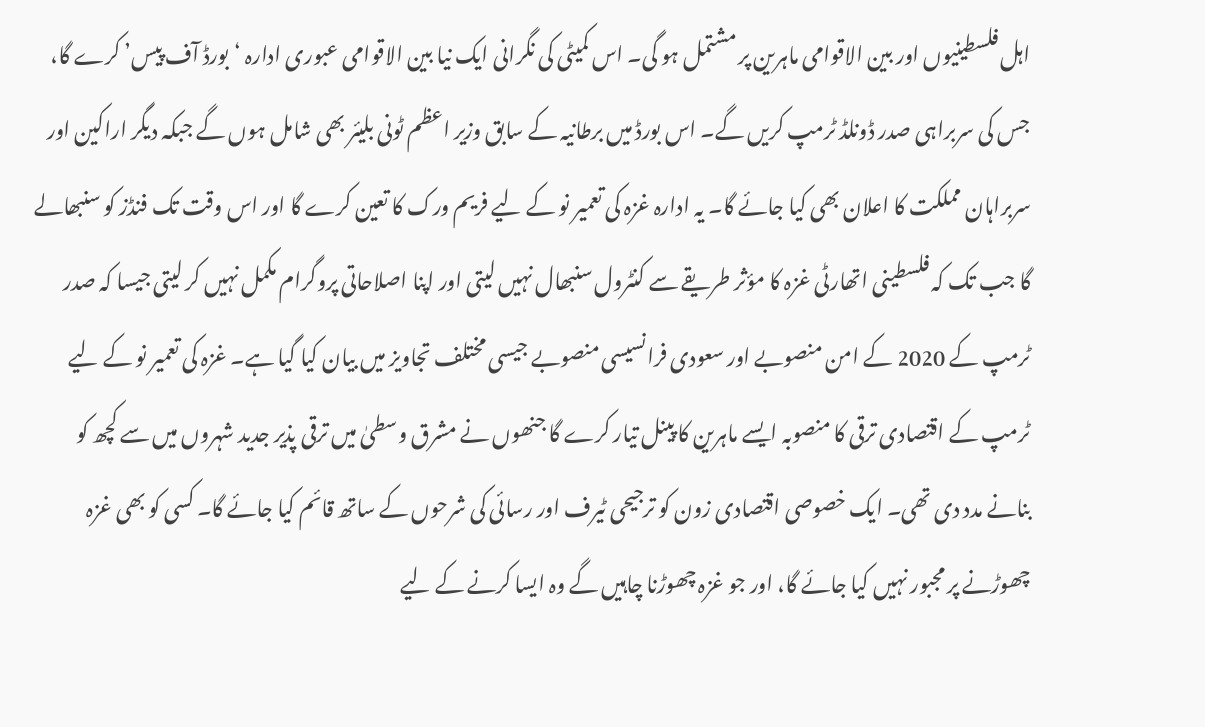اہل فلسطینیوں اور بین الاقوامی ماہرین پر مشتمل ہو گی۔ اس کمیٹی کی نگرانی ایک نیا بین الاقوامی عبوری ادارہ ‘بورڈ آف پیس’ کرے گا، جس کی سربراہی صدر ڈونلڈ ٹرمپ کریں گے۔ اس بورڈ میں برطانیہ کے سابق وزیر اعظم ٹونی بلیئر بھی شامل ہوں گے جبکہ دیگر اراکین اور سربراہان مملکت کا اعلان بھی کیا جائے گا۔ یہ ادارہ غزہ کی تعمیر نو کے لیے فریم ورک کا تعین کرے گا اور اس وقت تک فنڈز کو سنبھالے گا جب تک کہ فلسطینی اتھارٹی غزہ کا مؤثر طریقے سے کنٹرول سنبھال نہیں لیتی اور اپنا اصلاحاتی پروگرام مکمل نہیں کر لیتی جیسا کہ صدر ٹرمپ کے 2020 کے امن منصوبے اور سعودی فرانسیسی منصوبے جیسی مختلف تجاویز میں بیان کیا گیا ہے۔ غزہ کی تعمیر نو کے لیے ٹرمپ کے اقتصادی ترقی کا منصوبہ ایسے ماہرین کا پینل تیار کرے گا جنھوں نے مشرق وسطیٰ میں ترقی پذیر جدید شہروں میں سے کچھ کو بنانے مدد دی تھی۔ ایک خصوصی اقتصادی زون کو ترجیحی ٹیرف اور رسائی کی شرحوں کے ساتھ قائم کیا جائے گا۔ کسی کو بھی غزہ چھوڑنے پر مجبور نہیں کیا جائے گا، اور جو غزہ چھوڑنا چاہیں گے وہ ایسا کرنے کے لیے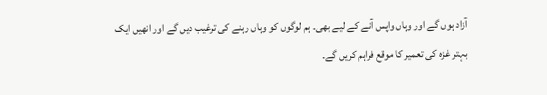آزاد ہوں گے اور وہاں واپس آنے کے لیے بھی۔ ہم لوگوں کو وہاں رہنے کی ترغیب دیں گے اور انھیں ایک بہتر غزہ کی تعمیر کا موقع فراہم کریں گے۔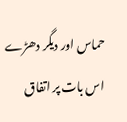حماس اور دیگر دھڑے اس بات پر اتفاق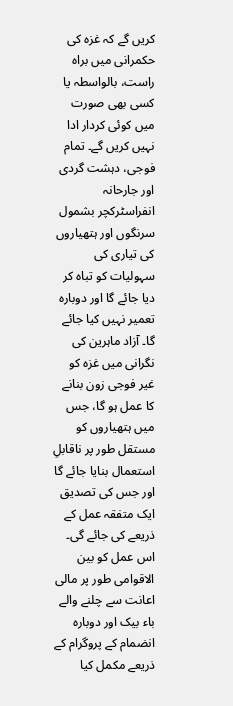کریں گے کہ غزہ کی حکمرانی میں براہ راست، بالواسطہ یا کسی بھی صورت میں کوئی کردار ادا نہیں کریں گے۔ تمام فوجی، دہشت گردی اور جارحانہ انفراسٹرکچر بشمول سرنگوں اور ہتھیاروں کی تیاری کی سہولیات کو تباہ کر دیا جائے گا اور دوبارہ تعمیر نہیں کیا جائے گا۔ آزاد ماہرین کی نگرانی میں غزہ کو غیر فوجی زون بنانے کا عمل ہو گا، جس میں ہتھیاروں کو مستقل طور پر ناقابلِ استعمال بنایا جائے گا اور جس کی تصدیق ایک متفقہ عمل کے ذریعے کی جائے گی۔ اس عمل کو بین الاقوامی طور پر مالی اعانت سے چلنے والے باء بیک اور دوبارہ انضمام کے پروگرام کے ذریعے مکمل کیا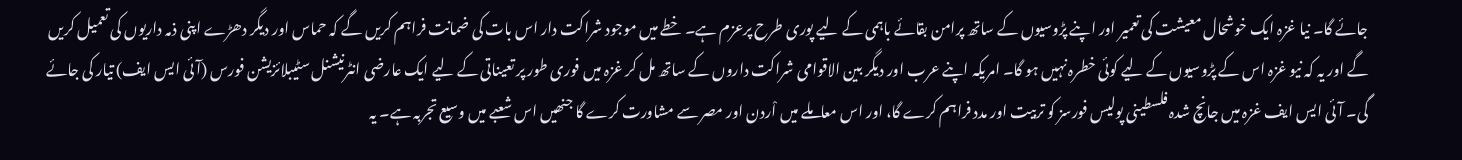جائے گا۔ نیا غزہ ایک خوشحال معیشت کی تعمیر اور اپنے پڑوسیوں کے ساتھ پرامن بقائے باہمی کے لیے پوری طرح پرعزم ہے۔ خطے میں موجود شراکت دار اس بات کی ضمانت فراہم کریں گے کہ حماس اور دیگر دھڑے اپنی ذمہ داریوں کی تعمیل کریں گے اور یہ کہ نیو غزہ اس کے پڑوسیوں کے لیے کوئی خطرہ نہیں ہو گا۔ امریکہ اپنے عرب اور دیگر بین الاقوامی شراکت داروں کے ساتھ مل کر غزہ میں فوری طور پر تعیناتی کے لیے ایک عارضی انٹرنیشنل سٹیبلائزیشن فورس (آئی ایس ایف) تیار کی جائے گی۔ آئی ایس ایف غزہ میں جانچ شدہ فلسطینی پولیس فورسز کو تربیت اور مدد فراہم کرے گا، اور اس معاملے میں اْردن اور مصر سے مشاورت کرے گا جنھیں اس شعبے میں وسیع تجربہ ہے۔ یہ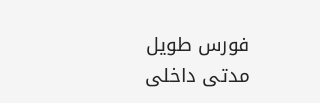فورس طویل مدتی داخلی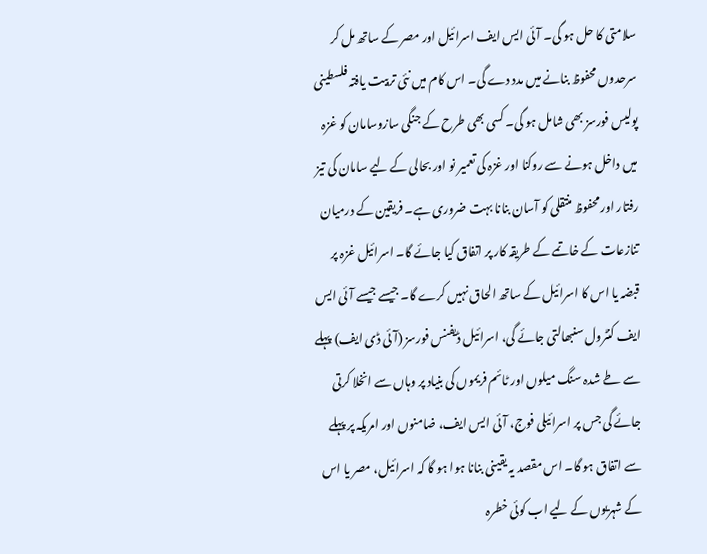سلامتی کا حل ہو گی۔ آئی ایس ایف اسرائیل اور مصر کے ساتھ مل کر سرحدوں محفوظ بنانے میں مدد دے گی۔ اس کام میں نئی تربیت یافتہ فلسطینی پولیس فورسز بھی شامل ہو گی۔ کسی بھی طرح کے جنگی سازوسامان کو غزہ میں داخل ہونے سے روکنا اور غزہ کی تعمیر نو اور بحالی کے لیے سامان کی تیز رفتار اور محفوظ منتقلی کو آسان بنانا بہت ضروری ہے۔ فریقین کے درمیان تنازعات کے خاتمے کے طریقہ کار پر اتفاق کیا جائے گا۔ اسرائیل غزہ پر قبضہ یا اس کا اسرائیل کے ساتھ الحاق نہیں کرے گا۔ جیسے جیسے آئی ایس ایف کنٹرول سنبھالتی جائے گی، اسرائیل ڈیفنس فورسز (آئی ڈی ایف) پہلے سے طے شدہ سنگ میلوں اور ٹائم فریموں کی بنیاد پر وہاں سے انخلا کرتی جائے گی جس پر اسرائیلی فوج، آئی ایس ایف، ضامنوں اور امریکہ پر پہلے سے اتفاق ہو گا۔ اس مقصد یہ یقینی بنانا ہوا ہو گا کہ اسرائیل، مصر یا اس کے شہریوں کے لیے اب کوئی خطرہ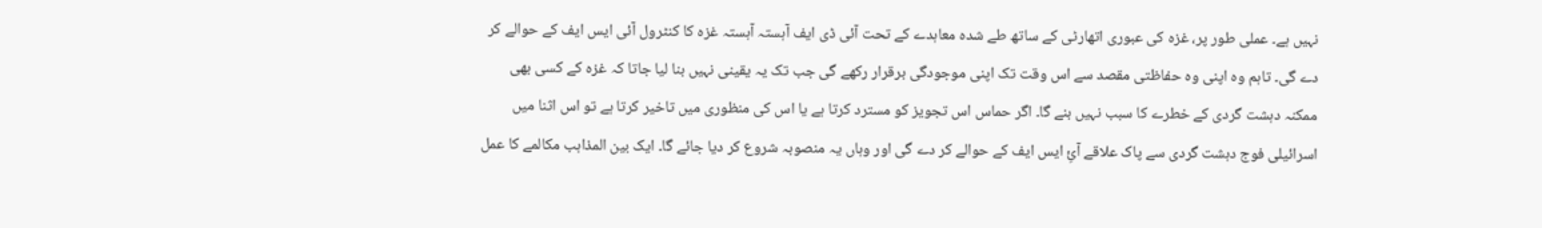نہیں ہے۔ عملی طور پر، غزہ کی عبوری اتھارٹی کے ساتھ طے شدہ معاہدے کے تحت آئی ڈی ایف آہستہ آہستہ غزہ کا کنٹرول آئی ایس ایف کے حوالے کر دے گی۔ تاہم وہ اپنی وہ حفاظتی مقصد سے اس وقت تک اپنی موجودگی برقرار رکھے گی جب تک یہ یقینی نہیں بنا لیا جاتا کہ غزہ کے کسی بھی ممکنہ دہشت گردی کے خطرے کا سبب نہیں بنے گا۔ اگر حماس اس تجویز کو مسترد کرتا ہے یا اس کی منظوری میں تاخیر کرتا ہے تو اس اثنا میں اسرائیلی فوج دہشت گردی سے پاک علاقے آئِ ایس ایف کے حوالے کر دے گی اور وہاں یہ منصوبہ شروع کر دیا جائے گا۔ ایک بین المذاہب مکالمے کا عمل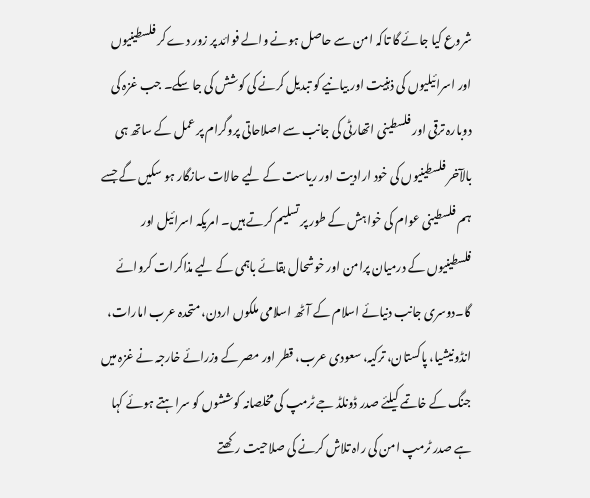شروع کیا جائے گا تاکہ امن سے حاصل ہونے والے فوائد پر زور دے کر فلسطینیوں اور اسرائیلیوں کی ذہنیت اور بیانیے کو تبدیل کرنے کی کوشش کی جا سکے۔ جب غزہ کی دوبارہ ترقی اور فلسطینی اتھارٹی کی جانب سے اصلاحاتی پروگرام پر عمل کے ساتھ ہی بالآخر فلسطینیوں کی خود ارادیت اور ریاست کے لیے حالات سازگار ہو سکیں گے جسے ہم فلسطینی عوام کی خواہش کے طور پر تسلیم کرتے ہیں۔ امریکہ اسرائیل اور فلسطینیوں کے درمیان پرامن اور خوشحال بقائے باہمی کے لیے مذاکرات کروائے گا۔دوسری جانب دنیائے اسلام کے آٹھ اسلامی ملکوں اردن، متحدہ عرب امارات، انڈونیشیا، پاکستان، ترکیہ، سعودی عرب، قطر اور مصر کے وزرائے خارجہ نے غزہ میں جنگ کے خاتمے کیلئے صدر ڈونلڈ جے ٹرمپ کی مخلصانہ کوششوں کو سراہتے ہوئے کہا ہے صدر ٹرمپ امن کی راہ تلاش کرنے کی صلاحیت رکھتے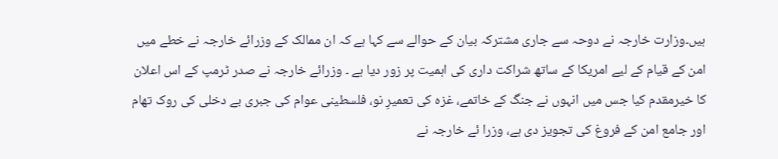ہیں۔وزارت خارجہ نے دوحہ سے جاری مشترکہ بیان کے حوالے سے کہا ہے کہ ان ممالک کے وزرائے خارجہ نے خطے میں امن کے قیام کے لیے امریکا کے ساتھ شراکت داری کی اہمیت پر زور دیا ہے ۔ وزرائے خارجہ نے صدر ٹرمپ کے اس اعلان کا خیرمقدم کیا جس میں انہوں نے جنگ کے خاتمے، غزہ کی تعمیرِ نو، فلسطینی عوام کی جبری بے دخلی کی روک تھام اور جامع امن کے فروغ کی تجویز دی ہے، وزرا ئے خارجہ نے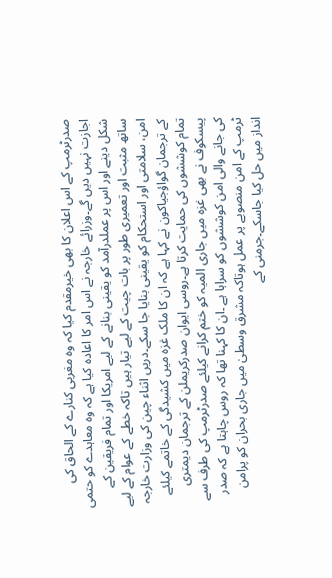صدرٹرمپ کے اس اعلان کا بھی خیرمقدم کیا کہ وہ مغربی کنارے کے الحاق کی اجازت نہیں دیں گے۔وزرائے خارجہ نے اس امر کا اعادہ کیا ہے کہ وہ معاہدے کو حتمی شکل دینے اور اس پر عملدرآمد کو یقینی بنانے کے لیے امریکا اور تمام فریقین کے ساتھ مثبت اور تعمیری طور پر بات چیت کے لیے تیار ہیں تاکہ خطے کے عوام کے لیے امن، سلامتی اور استحکام کو یقینی بنایا جا سکے۔دریں اثناء چین کی وزارت خارجہ کے ترجمان گواؤجیاکون نے کہا ہے کہ ان کا ملک غزہ میں کشیدگی کے خاتمے کیلئے تمام کوششوں کی حمایت کرتا ہے۔روسی ایوان صدرکریملن کے ترجمان دیمتری پیسکوف نے بھی غزہ میں جاری المیہ کو ختم کرانے کیلئے صدرٹرمپ کی طرف سے کی جانے والی امن کوششوں کو سراہا ہے ۔ان کا کہنا تھا کہ روس چاہتا ہے کہ صدر ٹرمپ کے امن منصوبے پر عمل ہوتاکہ مشرق وسطیٰ میں جاری بحران کو پرامن انداز میں حل کیا جاسکے۔جرمنی کے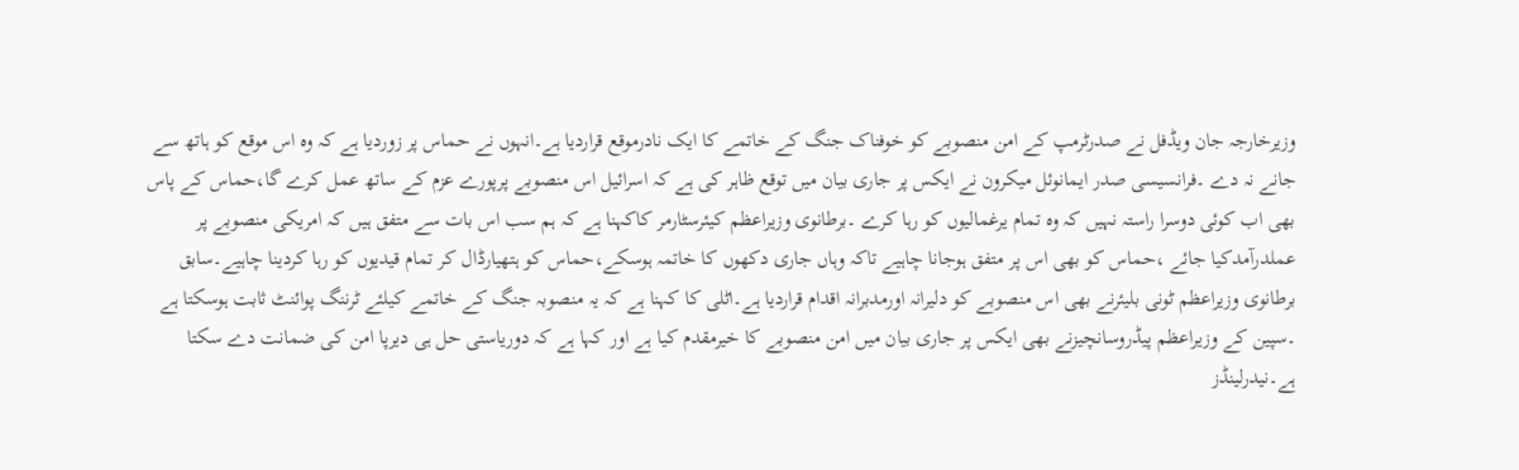وزیرخارجہ جان ویڈفل نے صدرٹرمپ کے امن منصوبے کو خوفناک جنگ کے خاتمے کا ایک نادرموقع قراردیا ہے۔انہوں نے حماس پر زوردیا ہے کہ وہ اس موقع کو ہاتھ سے جانے نہ دے ۔فرانسیسی صدر ایمانوئل میکرون نے ایکس پر جاری بیان میں توقع ظاہر کی ہے کہ اسرائیل اس منصوبے پرپورے عزم کے ساتھ عمل کرے گا،حماس کے پاس بھی اب کوئی دوسرا راستہ نہیں کہ وہ تمام یرغمالیوں کو رہا کرے ۔برطانوی وزیراعظم کیئرسٹارمر کاکہنا ہے کہ ہم سب اس بات سے متفق ہیں کہ امریکی منصوبے پر عملدرآمدکیا جائے ،حماس کو بھی اس پر متفق ہوجانا چاہیے تاکہ وہاں جاری دکھوں کا خاتمہ ہوسکے،حماس کو ہتھیارڈال کر تمام قیدیوں کو رہا کردینا چاہیے۔سابق برطانوی وزیراعظم ٹونی بلیئرنے بھی اس منصوبے کو دلیرانہ اورمدبرانہ اقدام قراردیا ہے۔اٹلی کا کہنا ہے کہ یہ منصوبہ جنگ کے خاتمے کیلئے ٹرننگ پوائنٹ ثابت ہوسکتا ہے ۔سپین کے وزیراعظم پیڈروسانچیزنے بھی ایکس پر جاری بیان میں امن منصوبے کا خیرمقدم کیا ہے اور کہا ہے کہ دوریاستی حل ہی دیرپا امن کی ضمانت دے سکتا ہے۔نیدرلینڈز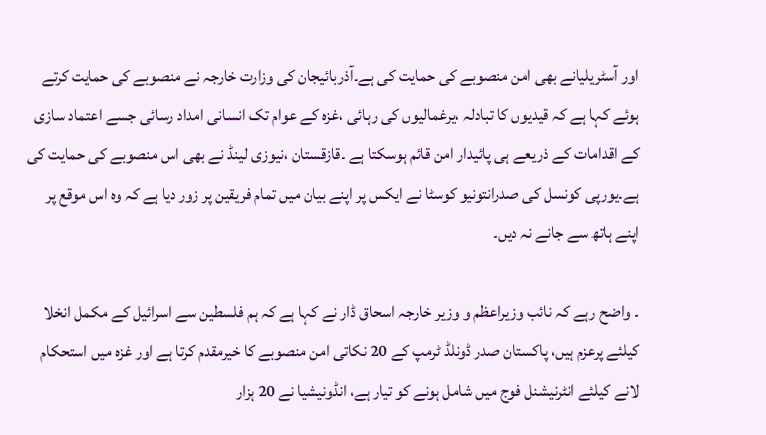اور آسٹریلیانے بھی امن منصوبے کی حمایت کی ہے۔آذربائیجان کی وزارت خارجہ نے منصوبے کی حمایت کرتے ہوئے کہا ہے کہ قیدیوں کا تبادلہ ،یرغمالیوں کی رہائی ،غزہ کے عوام تک انسانی امداد رسائی جسے اعتماد سازی کے اقدامات کے ذریعے ہی پائیدار امن قائم ہوسکتا ہے ۔قازقستان ،نیوزی لینڈ نے بھی اس منصوبے کی حمایت کی ہے۔یورپی کونسل کی صدرانتونیو کوسٹا نے ایکس پر اپنے بیان میں تمام فریقین پر زور دیا ہے کہ وہ اس موقع پر اپنے ہاتھ سے جانے نہ دیں۔

۔ واضح رہے کہ نائب وزیراعظم و وزیر خارجہ اسحاق ڈار نے کہا ہے کہ ہم فلسطین سے اسرائیل کے مکمل انخلا کیلئے پرعزم ہیں، پاکستان صدر ڈونلڈ ٹرمپ کے 20 نکاتی امن منصوبے کا خیرمقدم کرتا ہے اور غزہ میں استحکام لانے کیلئے انٹرنیشنل فوج میں شامل ہونے کو تیار ہے، انڈونیشیا نے 20 ہزار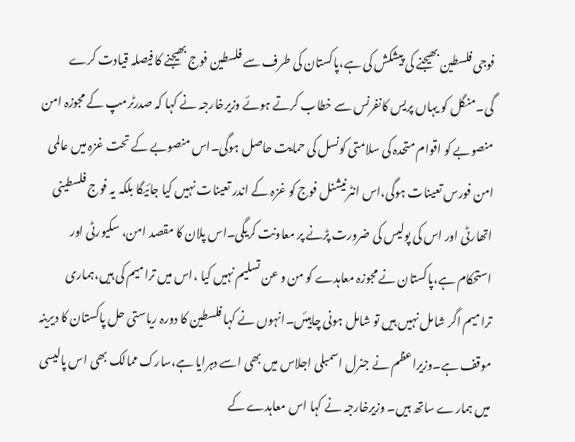فوجی فلسطین بھیجنے کی پیشکش کی ہے،پاکستان کی طرف سے فلسطین فوج بھیجنے کا فیصلہ قیادت کرے گی۔منگل کو یہاں پریس کانفرنس سے خطاب کرتے ہوئے وزیرخارجہ نے کہا کہ صدرٹرمپ کے مجوزہ امن منصوبے کو اقوام متحدہ کی سلامتی کونسل کی حمایت حاصل ہوگی۔اس منصوبے کے تحت غزہ میں عالمی امن فورس تعینات ہوگی،اس انٹرنیشنل فوج کو غزہ کے اندر تعینات نہیں کیا جائیگا بلکہ یہ فوج فلسطینی اتھارٹی اور اس کی پولیس کی ضرورت پڑنے پر معاونت کریگی۔اس پلان کا مقصد امن، سکیورٹی اور استحکام ہے،پاکستان نے مجوزہ معاہدے کو من و عن تسلیم نہیں کیا ،اس میں ترامیم کی ہیں،ہماری ترامیم اگر شامل نہیں ہیں تو شامل ہونی چاہیئں۔انہوں نے کہا فلسطین کا دورہ ریاستی حل پاکستان کا دیرینہ موقف ہے۔وزیراعظم نے جنرل اسمبلی اجلاس میں بھی اسے دہرایا ہے،سارک ممالک بھی اس پالیسی میں ہمارے ساتھ ہیں۔ وزیرخارجہ نے کہا اس معاہدے کے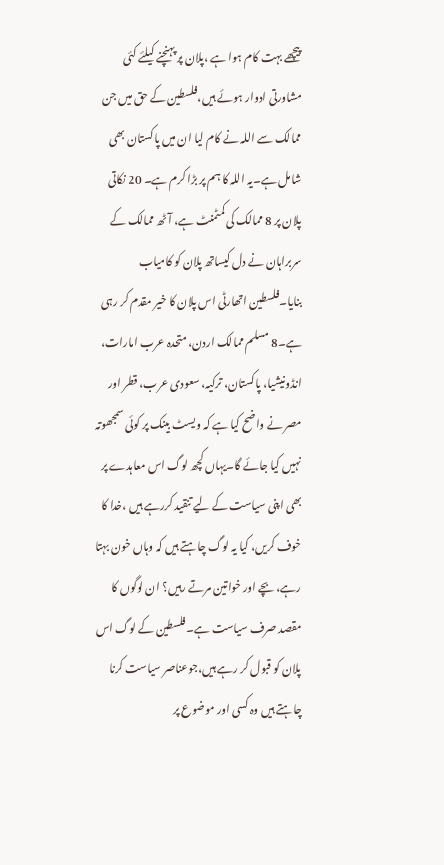پیچھے بہت کام ہوا ہے ،پلان پر پہنچنے کیلئے کئی مشاورتی ادوار ہوئے ہیں،فلسطین کے حق میں جن ممالک سے اللہ نے کام لیا ان میں پاکستان بھی شامل ہے۔یہ اللہ کا ہم پر بڑا کرم ہے۔ 20 نکاتی پلان پر 8 ممالک کی کمٹمنٹ ہے، آٹھ ممالک کے سربراہان نے دل کیساتھ پلان کو کامیاب بنایا۔فلسطین اتھارٹی اس پلان کا خیر مقدم کر رہی ہے۔8 مسلم ممالک اردن، متحدہ عرب امارات، انڈونیشیا، پاکستان، ترکیہ، سعودی عرب، قطر اور مصر نے واضح کیا ہے کہ ویسٹ بینک پر کوئی سمجھوتہ نہیں کیا جائے گا۔یہاں کچھ لوگ اس معاہدے پر بھی اپنی سیاست کے لیے تنقید کررہے ہیں ،خدا کا خوف کریں، کیا یہ لوگ چاہتے ہیں کہ وہاں خون بہتا رہے، بچے اور خواتین مرتے رہیں؟ ان لوگوں کا مقصد صرف سیاست ہے۔فلسطین کے لوگ اس پلان کو قبول کر رہے ہیں،جوعناصر سیاست کرنا چاہتے ہیں وہ کسی اور موضوع پر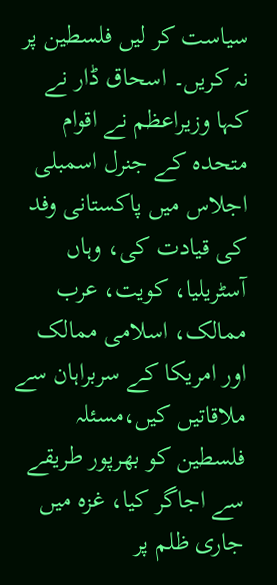سیاست کر لیں فلسطین پر نہ کریں۔ اسحاق ڈار نے کہا وزیراعظم نے اقوام متحدہ کے جنرل اسمبلی اجلاس میں پاکستانی وفد کی قیادت کی، وہاں آسٹریلیا، کویت، عرب ممالک، اسلامی ممالک اور امریکا کے سربراہان سے ملاقاتیں کیں،مسئلہ فلسطین کو بھرپور طریقے سے اجاگر کیا، غزہ میں جاری ظلم پر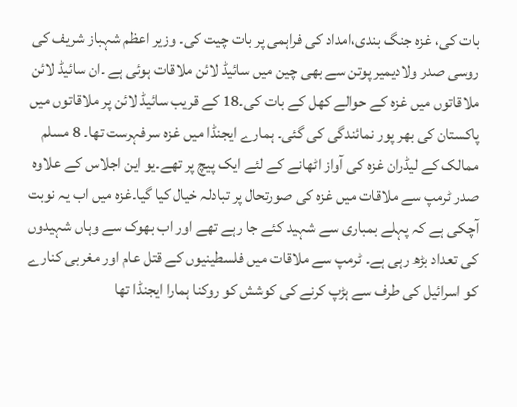بات کی، غزہ جنگ بندی،امداد کی فراہمی پر بات چیت کی۔ وزیر اعظم شہباز شریف کی روسی صدر ولادیمیر پوتن سے بھی چین میں سائیڈ لائن ملاقات ہوئی ہے ۔ان سائیڈ لائن ملاقاتوں میں غزہ کے حوالے کھل کے بات کی۔18 کے قریب سائیڈ لائن پر ملاقاتوں میں پاکستان کی بھر پور نمائندگی کی گئی۔ ہمارے ایجنڈا میں غزہ سرفہرست تھا۔ 8 مسلم ممالک کے لیڈران غزہ کی آواز اٹھانے کے لئے ایک پیچ پر تھے۔یو این اجلاس کے علاوہ صدر ٹرمپ سے ملاقات میں غزہ کی صورتحال پر تبادلہ خیال کیا گیا۔غزہ میں اب یہ نوبت آچکی ہے کہ پہلے بمباری سے شہید کئے جا رہے تھے اور اب بھوک سے وہاں شہیدوں کی تعداد بڑھ رہی ہے۔ ٹرمپ سے ملاقات میں فلسطینیوں کے قتل عام اور مغربی کنارے کو اسرائیل کی طرف سے ہڑپ کرنے کی کوشش کو روکنا ہمارا ایجنڈا تھا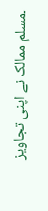۔مسلم ممالک نے اپنی تجاویز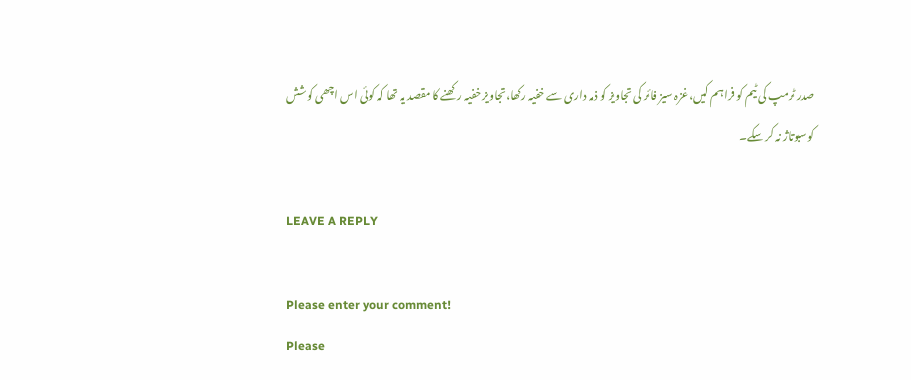صدر ٹرمپ کی ٹیم کو فراہم کیں،غزہ سیز فائر کی تجاویز کو ذمہ داری سے خفیہ رکھا،تجاویز خفیہ رکھنے کا مقصد یہ تھا کہ کوئی اس اچھی کوشش کوسبوتاژ نہ کر سکے۔

LEAVE A REPLY

Please enter your comment!
Please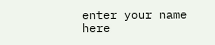enter your name here